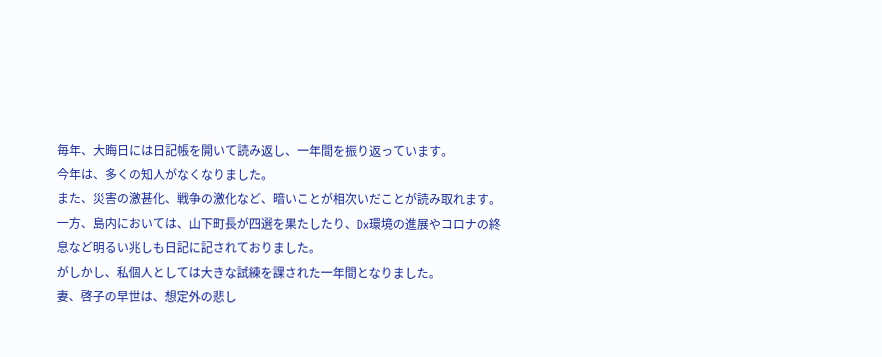毎年、大晦日には日記帳を開いて読み返し、一年間を振り返っています。
今年は、多くの知人がなくなりました。
また、災害の激甚化、戦争の激化など、暗いことが相次いだことが読み取れます。
一方、島内においては、山下町長が四選を果たしたり、Dx環境の進展やコロナの終息など明るい兆しも日記に記されておりました。
がしかし、私個人としては大きな試練を課された一年間となりました。
妻、啓子の早世は、想定外の悲し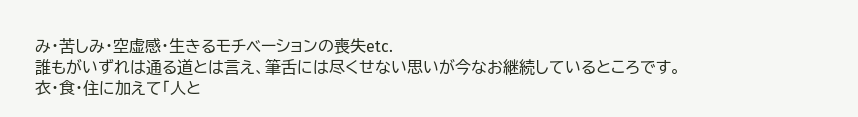み・苦しみ・空虚感・生きるモチベーションの喪失etc.
誰もがいずれは通る道とは言え、筆舌には尽くせない思いが今なお継続しているところです。
衣・食・住に加えて「人と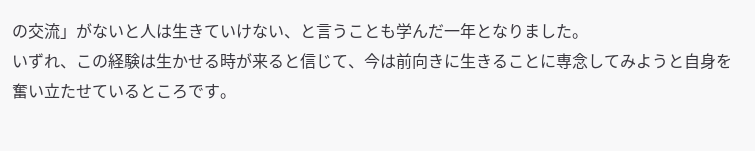の交流」がないと人は生きていけない、と言うことも学んだ一年となりました。
いずれ、この経験は生かせる時が来ると信じて、今は前向きに生きることに専念してみようと自身を奮い立たせているところです。